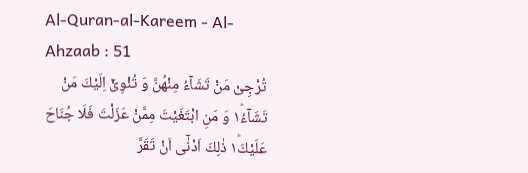Al-Quran-al-Kareem - Al-Ahzaab : 51
تُرْجِیْ مَنْ تَشَآءُ مِنْهُنَّ وَ تُئْوِیْۤ اِلَیْكَ مَنْ تَشَآءُ١ؕ وَ مَنِ ابْتَغَیْتَ مِمَّنْ عَزَلْتَ فَلَا جُنَاحَ عَلَیْكَ١ؕ ذٰلِكَ اَدْنٰۤى اَنْ تَقَرَّ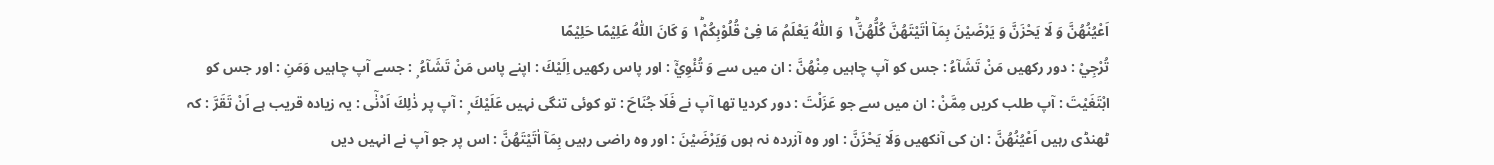اَعْیُنُهُنَّ وَ لَا یَحْزَنَّ وَ یَرْضَیْنَ بِمَاۤ اٰتَیْتَهُنَّ كُلُّهُنَّ١ؕ وَ اللّٰهُ یَعْلَمُ مَا فِیْ قُلُوْبِكُمْ١ؕ وَ كَانَ اللّٰهُ عَلِیْمًا حَلِیْمًا
تُرْجِيْ : دور رکھیں مَنْ تَشَآءُ : جس کو آپ چاہیں مِنْهُنَّ : ان میں سے وَ تُئْوِيْٓ : اور پاس رکھیں اِلَيْكَ : اپنے پاس مَنْ تَشَآءُ ۭ : جسے آپ چاہیں وَمَنِ : اور جس کو ابْتَغَيْتَ : آپ طلب کریں مِمَّنْ : ان میں سے جو عَزَلْتَ : دور کردیا تھا آپ نے فَلَا جُنَاحَ : تو کوئی تنگی نہیں عَلَيْكَ ۭ : آپ پر ذٰلِكَ اَدْنٰٓى : یہ زیادہ قریب ہے اَنْ تَقَرَّ : کہ ٹھنڈی رہیں اَعْيُنُهُنَّ : ان کی آنکھیں وَلَا يَحْزَنَّ : اور وہ آزردہ نہ ہوں وَيَرْضَيْنَ : اور وہ راضی رہیں بِمَآ اٰتَيْتَهُنَّ : اس پر جو آپ نے انہیں دیں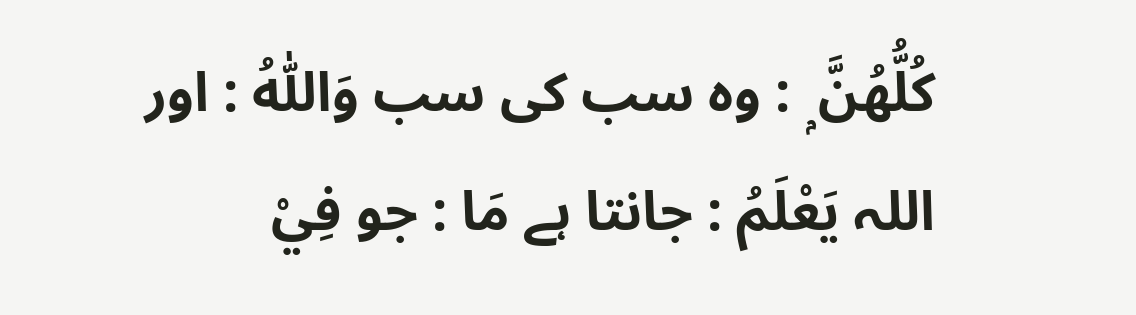كُلُّهُنَّ ۭ : وہ سب کی سب وَاللّٰهُ : اور اللہ يَعْلَمُ : جانتا ہے مَا : جو فِيْ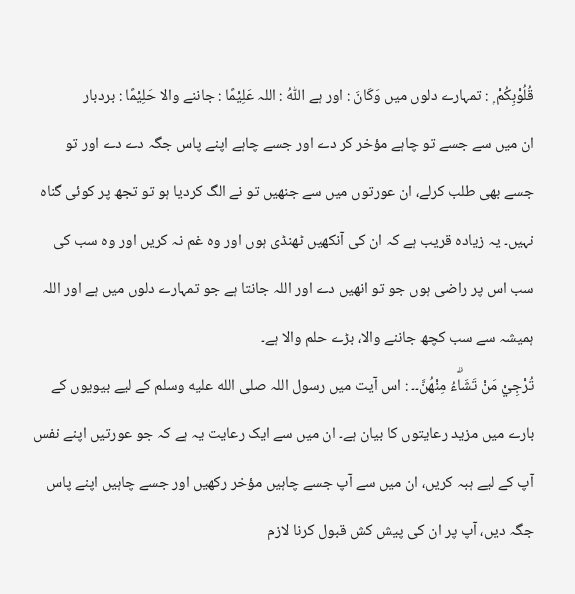قُلُوْبِكُمْ ۭ : تمہارے دلوں میں وَكَانَ : اور ہے اللّٰهُ : اللہ عَلِيْمًا : جاننے والا حَلِيْمًا : بردبار
ان میں سے جسے تو چاہے مؤخر کر دے اور جسے چاہے اپنے پاس جگہ دے دے اور تو جسے بھی طلب کرلے، ان عورتوں میں سے جنھیں تو نے الگ کردیا ہو تو تجھ پر کوئی گناہ نہیں۔ یہ زیادہ قریب ہے کہ ان کی آنکھیں ٹھنڈی ہوں اور وہ غم نہ کریں اور وہ سب کی سب اس پر راضی ہوں جو تو انھیں دے اور اللہ جانتا ہے جو تمہارے دلوں میں ہے اور اللہ ہمیشہ سے سب کچھ جاننے والا، بڑے حلم والا ہے۔
تُرْجِيْ مَنْ تَشَاۗءُ مِنْهُنَّ۔۔ : اس آیت میں رسول اللہ صلى الله عليه وسلم کے لیے بیویوں کے بارے میں مزید رعایتوں کا بیان ہے۔ ان میں سے ایک رعایت یہ ہے کہ جو عورتیں اپنے نفس آپ کے لیے ہبہ کریں، ان میں سے آپ جسے چاہیں مؤخر رکھیں اور جسے چاہیں اپنے پاس جگہ دیں، آپ پر ان کی پیش کش قبول کرنا لازم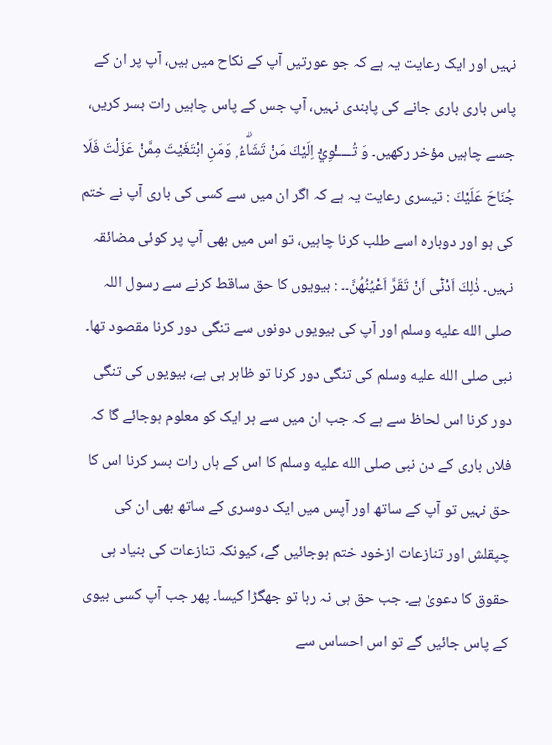نہیں اور ایک رعایت یہ ہے کہ جو عورتیں آپ کے نکاح میں ہیں، آپ پر ان کے پاس باری باری جانے کی پابندی نہیں، آپ جس کے پاس چاہیں رات بسر کریں، جسے چاہیں مؤخر رکھیں۔ وَ تُـــــْٔوِيْٓ اِلَيْكَ مَنْ تَشَاۗءُ ۭ وَمَنِ ابْتَغَيْتَ مِمَّنْ عَزَلْتَ فَلَا جُنَاحَ عَلَيْكَ : تیسری رعایت یہ ہے کہ اگر ان میں سے کسی کی باری آپ نے ختم کی ہو اور دوبارہ اسے طلب کرنا چاہیں، تو اس میں بھی آپ پر کوئی مضائقہ نہیں۔ ذٰلِكَ اَدْنٰٓى اَنْ تَقَرَّ اَعْيُنُهُنَّ۔۔ : بیویوں کا حق ساقط کرنے سے رسول اللہ صلى الله عليه وسلم اور آپ کی بیویوں دونوں سے تنگی دور کرنا مقصود تھا۔ نبی صلى الله عليه وسلم کی تنگی دور کرنا تو ظاہر ہی ہے، بیویوں کی تنگی دور کرنا اس لحاظ سے ہے کہ جب ان میں سے ہر ایک کو معلوم ہوجائے گا کہ فلاں باری کے دن نبی صلى الله عليه وسلم کا اس کے ہاں رات بسر کرنا اس کا حق نہیں تو آپ کے ساتھ اور آپس میں ایک دوسری کے ساتھ بھی ان کی چپقلش اور تنازعات ازخود ختم ہوجائیں گے، کیونکہ تنازعات کی بنیاد ہی حقوق کا دعویٰ ہے۔ جب حق ہی نہ رہا تو جھگڑا کیسا۔ پھر جب آپ کسی بیوی کے پاس جائیں گے تو اس احساس سے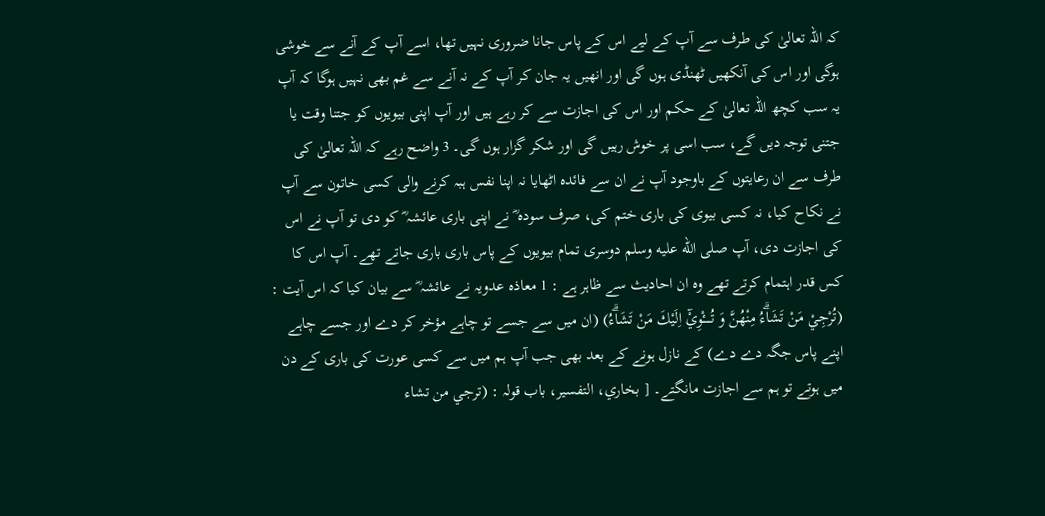کہ اللہ تعالیٰ کی طرف سے آپ کے لیے اس کے پاس جانا ضروری نہیں تھا، اسے آپ کے آنے سے خوشی ہوگی اور اس کی آنکھیں ٹھنڈی ہوں گی اور انھیں یہ جان کر آپ کے نہ آنے سے غم بھی نہیں ہوگا کہ آپ یہ سب کچھ اللہ تعالیٰ کے حکم اور اس کی اجازت سے کر رہے ہیں اور آپ اپنی بیویوں کو جتنا وقت یا جتنی توجہ دیں گے، سب اسی پر خوش رہیں گی اور شکر گزار ہوں گی۔ 3 واضح رہے کہ اللہ تعالیٰ کی طرف سے ان رعایتوں کے باوجود آپ نے ان سے فائدہ اٹھایا نہ اپنا نفس ہبہ کرنے والی کسی خاتون سے آپ نے نکاح کیا، نہ کسی بیوی کی باری ختم کی، صرف سودہ ؓ نے اپنی باری عائشہ ؓ کو دی تو آپ نے اس کی اجازت دی، آپ صلى الله عليه وسلم دوسری تمام بیویوں کے پاس باری باری جاتے تھے۔ آپ اس کا کس قدر اہتمام کرتے تھے وہ ان احادیث سے ظاہر ہے : 1 معاذہ عدویہ نے عائشہ ؓ سے بیان کیا کہ اس آیت : (تُرْجِيْ مَنْ تَشَاۗءُ مِنْهُنَّ وَ تُـــــْٔوِيْٓ اِلَيْكَ مَنْ تَشَاۗءُ) (ان میں سے جسے تو چاہے مؤخر کر دے اور جسے چاہے اپنے پاس جگہ دے دے) کے نازل ہونے کے بعد بھی جب آپ ہم میں سے کسی عورت کی باری کے دن میں ہوتے تو ہم سے اجازت مانگتے۔ [ بخاري، التفسیر، باب قولہ : (ترجي من تشاء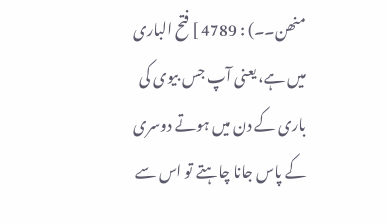منھن۔۔) : 4789 ] فتح الباری میں ہے، یعنی آپ جس بیوی کی باری کے دن میں ہوتے دوسری کے پاس جانا چاہتے تو اس سے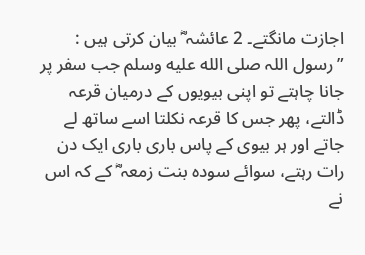اجازت مانگتے۔ 2 عائشہ ؓ بیان کرتی ہیں : ”رسول اللہ صلى الله عليه وسلم جب سفر پر جانا چاہتے تو اپنی بیویوں کے درمیان قرعہ ڈالتے، پھر جس کا قرعہ نکلتا اسے ساتھ لے جاتے اور ہر بیوی کے پاس باری باری ایک دن رات رہتے، سوائے سودہ بنت زمعہ ؓ کے کہ اس نے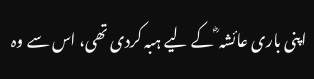اپنی باری عائشہ ؓ کے لیے ہبہ کردی تھی، اس سے وہ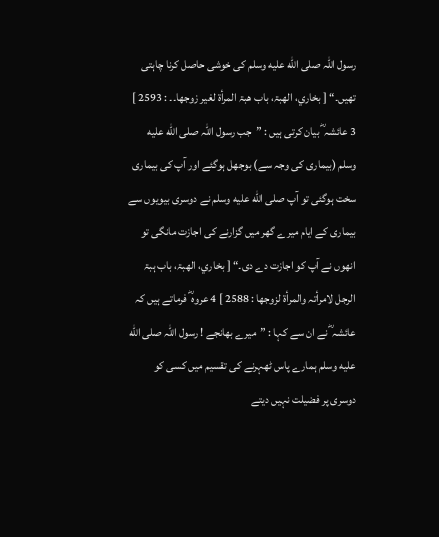رسول اللہ صلى الله عليه وسلم کی خوشی حاصل کرنا چاہتی تھیں۔“ [ بخاري، الھبۃ، باب ھبۃ المرأۃ لغیر زوجھا۔۔ : 2593 ] 3 عائشہ ؓ بیان کرتی ہیں : ”جب رسول اللہ صلى الله عليه وسلم (بیماری کی وجہ سے) بوجھل ہوگئے اور آپ کی بیماری سخت ہوگئی تو آپ صلى الله عليه وسلم نے دوسری بیویوں سے بیماری کے ایام میرے گھر میں گزارنے کی اجازت مانگی تو انھوں نے آپ کو اجازت دے دی۔“ [ بخاري، الھبۃ، باب ہبۃ الرجل لامرأتہ والمرأۃ لزوجھا : 2588 ] 4 عروہ ؓ فرماتے ہیں کہ عائشہ ؓ نے ان سے کہا : ”میرے بھانجے ! رسول اللہ صلى الله عليه وسلم ہمارے پاس ٹھہرنے کی تقسیم میں کسی کو دوسری پر فضیلت نہیں دیتے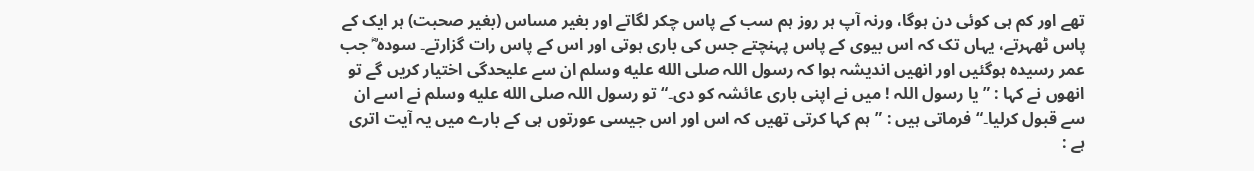تھے اور کم ہی کوئی دن ہوگا، ورنہ آپ ہر روز ہم سب کے پاس چکر لگاتے اور بغیر مساس (بغیر صحبت) ہر ایک کے پاس ٹھہرتے، یہاں تک کہ اس بیوی کے پاس پہنچتے جس کی باری ہوتی اور اس کے پاس رات گزارتے۔ سودہ ؓ جب عمر رسیدہ ہوگئیں اور انھیں اندیشہ ہوا کہ رسول اللہ صلى الله عليه وسلم ان سے علیحدگی اختیار کریں گے تو انھوں نے کہا : ”یا رسول اللہ ! میں نے اپنی باری عائشہ کو دی۔“ تو رسول اللہ صلى الله عليه وسلم نے اسے ان سے قبول کرلیا۔“ فرماتی ہیں : ”ہم کہا کرتی تھیں کہ اس اور اس جیسی عورتوں ہی کے بارے میں یہ آیت اتری ہے :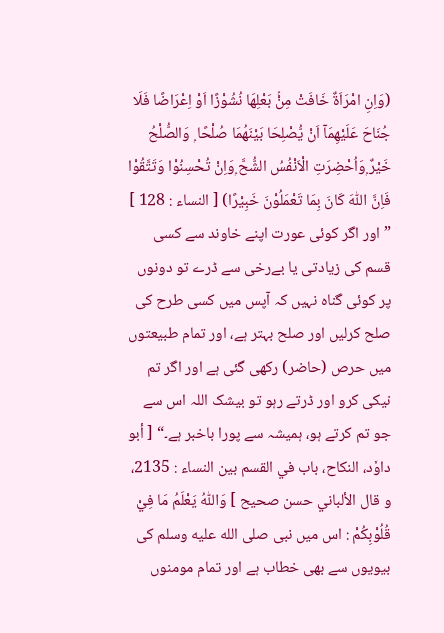(وَاِنِ امْرَاَةٌ خَافَتْ مِنْۢ بَعْلِھَا نُشُوْزًا اَوْ اِعْرَاضًا فَلَا جُنَاحَ عَلَيْهِمَآ اَنْ يُّصْلِحَا بَيْنَهُمَا صُلْحًا ۭ وَالصُّلْحُ خَيْرٌ ۭوَاُحْضِرَتِ الْاَنْفُسُ الشُّحَّ ۭوَاِنْ تُحْسِنُوْا وَتَتَّقُوْا فَاِنَّ اللّٰهَ كَانَ بِمَا تَعْمَلُوْنَ خَبِيْرًا) [ النساء : 128 ] ”اور اگر کوئی عورت اپنے خاوند سے کسی قسم کی زیادتی یا بےرخی سے ڈرے تو دونوں پر کوئی گناہ نہیں کہ آپس میں کسی طرح کی صلح کرلیں اور صلح بہتر ہے، اور تمام طبیعتوں میں حرص (حاضر) رکھی گئی ہے اور اگر تم نیکی کرو اور ڈرتے رہو تو بیشک اللہ اس سے جو تم کرتے ہو، ہمیشہ سے پورا باخبر ہے۔“ [ أبو داوٗد، النکاح، باب في القسم بین النساء : 2135، و قال الألباني حسن صحیح ] وَاللّٰهُ يَعْلَمُ مَا فِيْ قُلُوْبِكُمْ : اس میں نبی صلى الله عليه وسلم کی بیویوں سے بھی خطاب ہے اور تمام مومنوں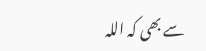سے بھی کہ اللہ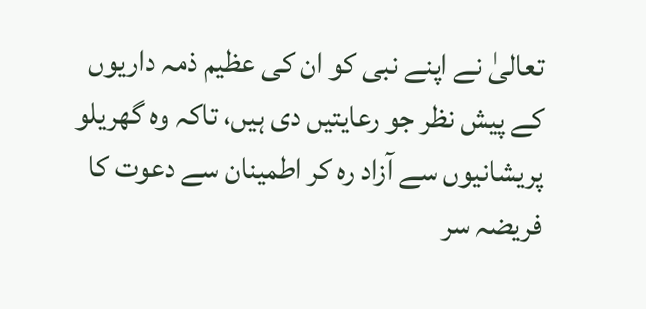تعالیٰ نے اپنے نبی کو ان کی عظیم ذمہ داریوں کے پیش نظر جو رعایتیں دی ہیں، تاکہ وہ گھریلو پریشانیوں سے آزاد رہ کر اطمینان سے دعوت کا فریضہ سر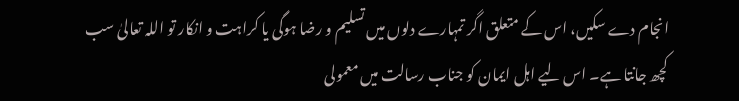انجام دے سکیں، اس کے متعلق اگر تمہارے دلوں میں تسلیم و رضا ہوگی یا کراہت و انکار تو اللہ تعالیٰ سب کچھ جانتا ہے۔ اس لیے اہل ایمان کو جناب رسالت میں معمولی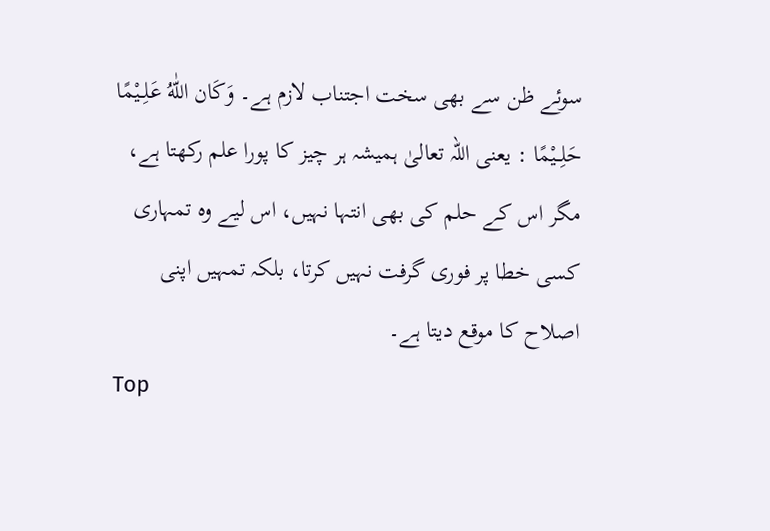سوئے ظن سے بھی سخت اجتناب لازم ہے۔ وَكَان اللّٰهُ عَلِــيْمًا حَلِــيْمًا : یعنی اللہ تعالیٰ ہمیشہ ہر چیز کا پورا علم رکھتا ہے، مگر اس کے حلم کی بھی انتہا نہیں، اس لیے وہ تمہاری کسی خطا پر فوری گرفت نہیں کرتا، بلکہ تمہیں اپنی اصلاح کا موقع دیتا ہے۔
Top